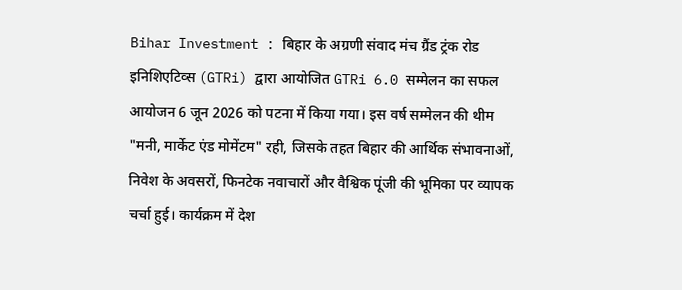Bihar Investment : बिहार के अग्रणी संवाद मंच ग्रैंड ट्रंक रोड इनिशिएटिव्स (GTRi) द्वारा आयोजित GTRi 6.0 सम्मेलन का सफल आयोजन 6 जून 2026 को पटना में किया गया। इस वर्ष सम्मेलन की थीम "मनी, मार्केट एंड मोमेंटम" रही, जिसके तहत बिहार की आर्थिक संभावनाओं, निवेश के अवसरों, फिनटेक नवाचारों और वैश्विक पूंजी की भूमिका पर व्यापक चर्चा हुई। कार्यक्रम में देश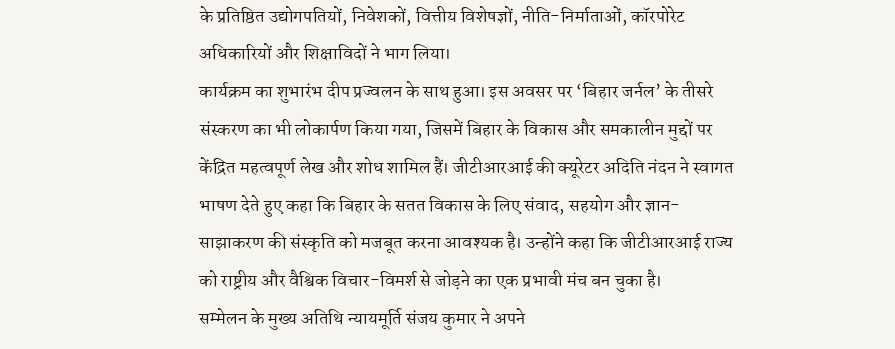के प्रतिष्ठित उद्योगपतियों, निवेशकों, वित्तीय विशेषज्ञों, नीति-निर्माताओं, कॉरपोरेट अधिकारियों और शिक्षाविदों ने भाग लिया।
कार्यक्रम का शुभारंभ दीप प्रज्वलन के साथ हुआ। इस अवसर पर ‘बिहार जर्नल’ के तीसरे संस्करण का भी लोकार्पण किया गया, जिसमें बिहार के विकास और समकालीन मुद्दों पर केंद्रित महत्वपूर्ण लेख और शोध शामिल हैं। जीटीआरआई की क्यूरेटर अदिति नंदन ने स्वागत भाषण देते हुए कहा कि बिहार के सतत विकास के लिए संवाद, सहयोग और ज्ञान-साझाकरण की संस्कृति को मजबूत करना आवश्यक है। उन्होंने कहा कि जीटीआरआई राज्य को राष्ट्रीय और वैश्विक विचार-विमर्श से जोड़ने का एक प्रभावी मंच बन चुका है।
सम्मेलन के मुख्य अतिथि न्यायमूर्ति संजय कुमार ने अपने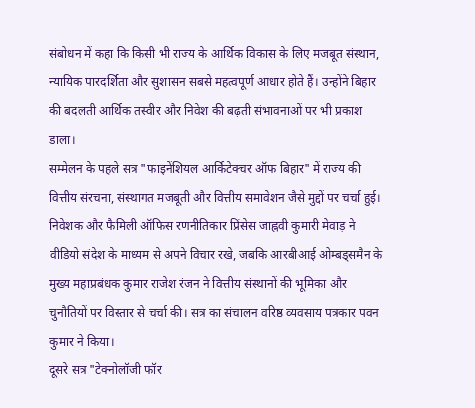संबोधन में कहा कि किसी भी राज्य के आर्थिक विकास के लिए मजबूत संस्थान, न्यायिक पारदर्शिता और सुशासन सबसे महत्वपूर्ण आधार होते हैं। उन्होंने बिहार की बदलती आर्थिक तस्वीर और निवेश की बढ़ती संभावनाओं पर भी प्रकाश डाला।
सम्मेलन के पहले सत्र "फाइनेंशियल आर्किटेक्चर ऑफ बिहार" में राज्य की वित्तीय संरचना, संस्थागत मजबूती और वित्तीय समावेशन जैसे मुद्दों पर चर्चा हुई। निवेशक और फैमिली ऑफिस रणनीतिकार प्रिंसेस जाह्नवी कुमारी मेवाड़ ने वीडियो संदेश के माध्यम से अपने विचार रखे, जबकि आरबीआई ओम्बड्समैन के मुख्य महाप्रबंधक कुमार राजेश रंजन ने वित्तीय संस्थानों की भूमिका और चुनौतियों पर विस्तार से चर्चा की। सत्र का संचालन वरिष्ठ व्यवसाय पत्रकार पवन कुमार ने किया।
दूसरे सत्र "टेक्नोलॉजी फॉर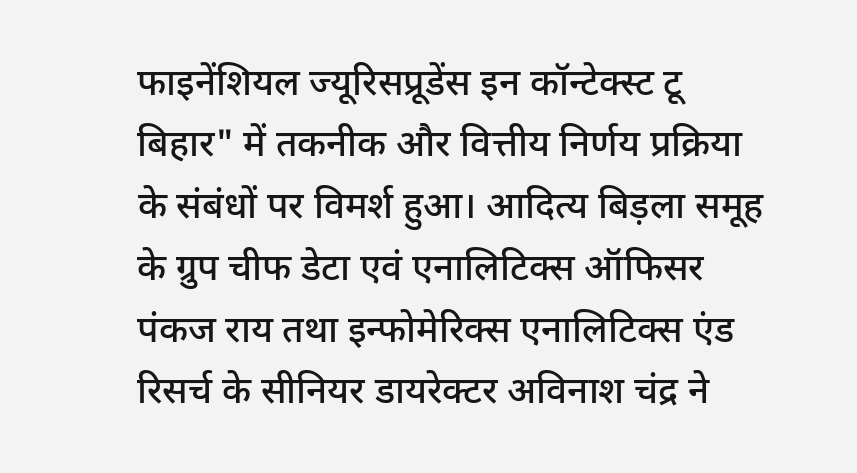फाइनेंशियल ज्यूरिसप्रूडेंस इन कॉन्टेक्स्ट टू बिहार" में तकनीक और वित्तीय निर्णय प्रक्रिया के संबंधों पर विमर्श हुआ। आदित्य बिड़ला समूह के ग्रुप चीफ डेटा एवं एनालिटिक्स ऑफिसर पंकज राय तथा इन्फोमेरिक्स एनालिटिक्स एंड रिसर्च के सीनियर डायरेक्टर अविनाश चंद्र ने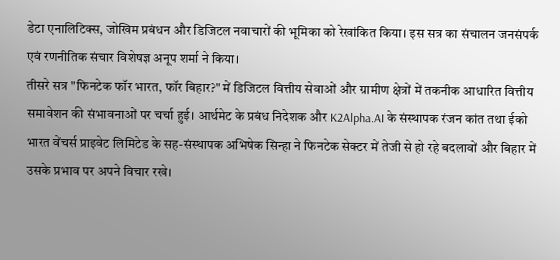डेटा एनालिटिक्स, जोखिम प्रबंधन और डिजिटल नवाचारों की भूमिका को रेखांकित किया। इस सत्र का संचालन जनसंपर्क एवं रणनीतिक संचार विशेषज्ञ अनूप शर्मा ने किया।
तीसरे सत्र "फिनटेक फॉर भारत, फॉर बिहार?" में डिजिटल वित्तीय सेवाओं और ग्रामीण क्षेत्रों में तकनीक आधारित वित्तीय समावेशन की संभावनाओं पर चर्चा हुई। आर्थमेट के प्रबंध निदेशक और K2Alpha.AI के संस्थापक रंजन कांत तथा ईको भारत वेंचर्स प्राइवेट लिमिटेड के सह-संस्थापक अभिषेक सिन्हा ने फिनटेक सेक्टर में तेजी से हो रहे बदलावों और बिहार में उसके प्रभाव पर अपने विचार रखे।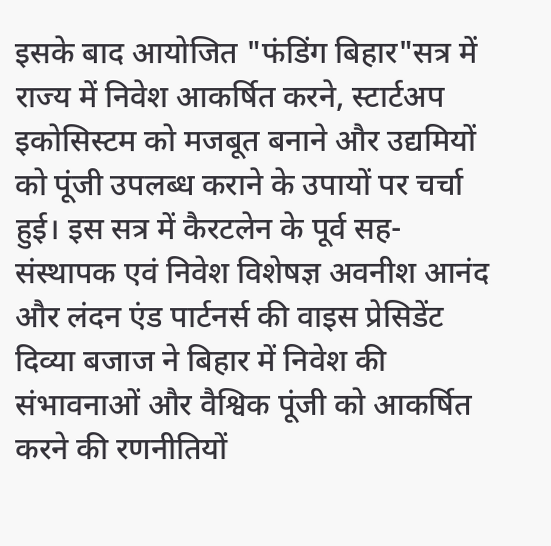इसके बाद आयोजित "फंडिंग बिहार"सत्र में राज्य में निवेश आकर्षित करने, स्टार्टअप इकोसिस्टम को मजबूत बनाने और उद्यमियों को पूंजी उपलब्ध कराने के उपायों पर चर्चा हुई। इस सत्र में कैरटलेन के पूर्व सह-संस्थापक एवं निवेश विशेषज्ञ अवनीश आनंद और लंदन एंड पार्टनर्स की वाइस प्रेसिडेंट दिव्या बजाज ने बिहार में निवेश की संभावनाओं और वैश्विक पूंजी को आकर्षित करने की रणनीतियों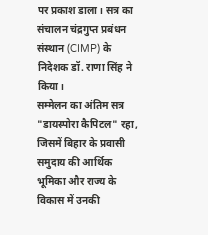पर प्रकाश डाला। सत्र का संचालन चंद्रगुप्त प्रबंधन संस्थान (CIMP) के निदेशक डॉ. राणा सिंह ने किया।
सम्मेलन का अंतिम सत्र "डायस्पोरा कैपिटल" रहा, जिसमें बिहार के प्रवासी समुदाय की आर्थिक भूमिका और राज्य के विकास में उनकी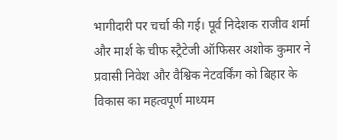भागीदारी पर चर्चा की गई। पूर्व निदेशक राजीव शर्मा और मार्श के चीफ स्ट्रैटेजी ऑफिसर अशोक कुमार ने प्रवासी निवेश और वैश्विक नेटवर्किंग को बिहार के विकास का महत्वपूर्ण माध्यम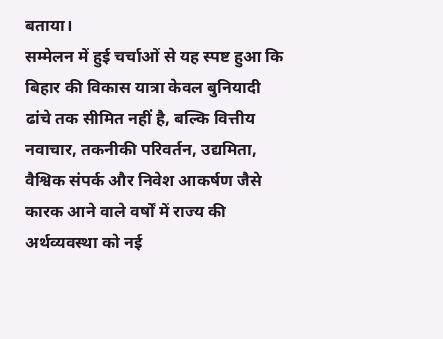बताया।
सम्मेलन में हुई चर्चाओं से यह स्पष्ट हुआ कि बिहार की विकास यात्रा केवल बुनियादी ढांचे तक सीमित नहीं है, बल्कि वित्तीय नवाचार, तकनीकी परिवर्तन, उद्यमिता, वैश्विक संपर्क और निवेश आकर्षण जैसे कारक आने वाले वर्षों में राज्य की अर्थव्यवस्था को नई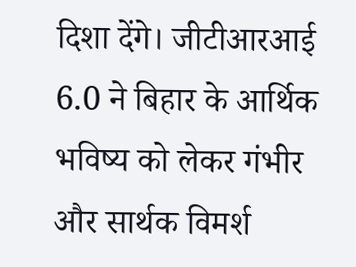दिशा देंगे। जीटीआरआई 6.0 ने बिहार के आर्थिक भविष्य को लेकर गंभीर और सार्थक विमर्श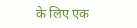के लिए एक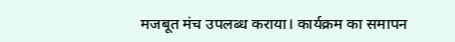मजबूत मंच उपलब्ध कराया। कार्यक्रम का समापन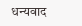धन्यवाद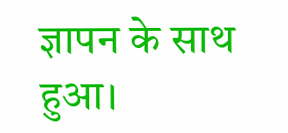ज्ञापन के साथ हुआ।